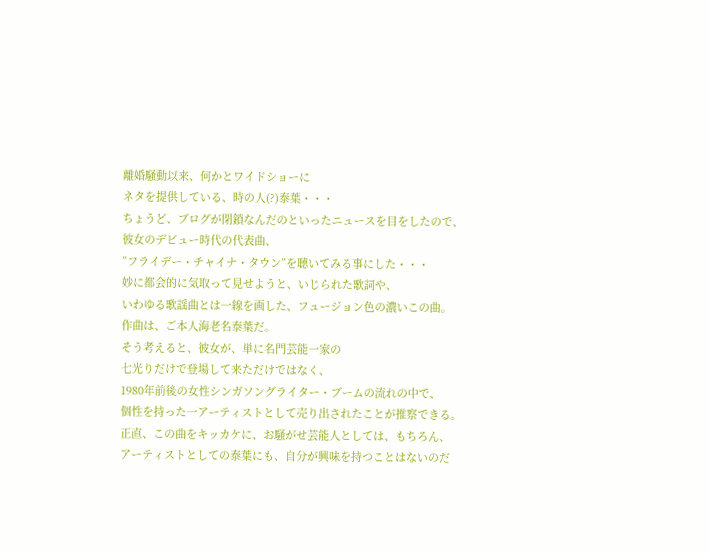離婚騒動以来、何かとワイドショーに
ネタを提供している、時の人(?)泰葉・・・
ちょうど、ブログが閉鎖なんだのといったニュースを目をしたので、
彼女のデビュー時代の代表曲、
”フライデー・チャイナ・タウン”を聴いてみる事にした・・・
妙に都会的に気取って見せようと、いじられた歌詞や、
いわゆる歌謡曲とは一線を画した、フュージョン色の濃いこの曲。
作曲は、ご本人海老名泰葉だ。
そう考えると、彼女が、単に名門芸能一家の
七光りだけで登場して来ただけではなく、
1980年前後の女性シンガソングライター・ブームの流れの中で、
個性を持った一アーティストとして売り出されたことが推察できる。
正直、この曲をキッカケに、お騒がせ芸能人としては、もちろん、
アーティストとしての泰葉にも、自分が興味を持つことはないのだ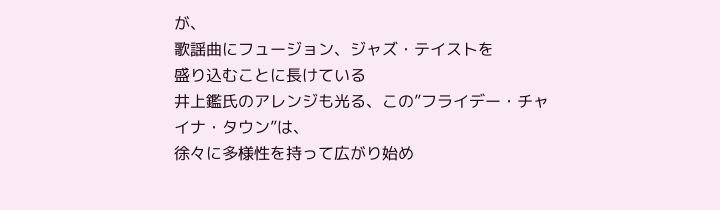が、
歌謡曲にフュージョン、ジャズ・テイストを
盛り込むことに長けている
井上鑑氏のアレンジも光る、この”フライデー・チャイナ・タウン”は、
徐々に多様性を持って広がり始め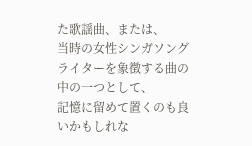た歌謡曲、または、
当時の女性シンガソングライターを象徴する曲の中の一つとして、
記憶に留めて置くのも良いかもしれな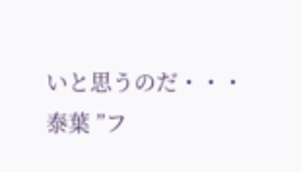いと思うのだ・・・
泰葉 ”フ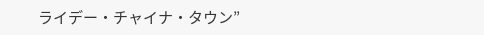ライデー・チャイナ・タウン”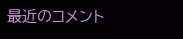最近のコメント